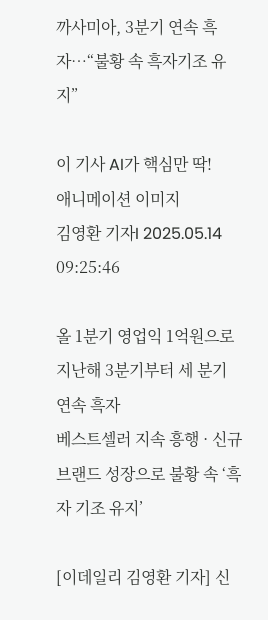까사미아, 3분기 연속 흑자…“불황 속 흑자기조 유지”

이 기사 AI가 핵심만 딱!
애니메이션 이미지
김영환 기자I 2025.05.14 09:25:46

올 1분기 영업익 1억원으로 지난해 3분기부터 세 분기 연속 흑자
베스트셀러 지속 흥행 · 신규 브랜드 성장으로 불황 속 ‘흑자 기조 유지’

[이데일리 김영환 기자] 신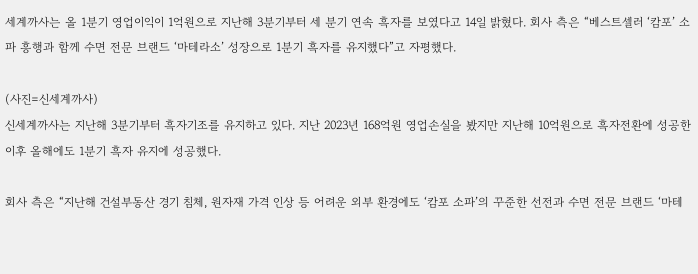세계까사는 올 1분기 영업이익이 1억원으로 지난해 3분기부터 세 분기 연속 흑자를 보였다고 14일 밝혔다. 회사 측은 “베스트셀러 ‘캄포’ 소파 흥행과 함께 수면 전문 브랜드 ‘마테라소’ 성장으로 1분기 흑자를 유지했다”고 자평했다.

(사진=신세계까사)
신세계까사는 지난해 3분기부터 흑자기조를 유지하고 있다. 지난 2023년 168억원 영업손실을 봤지만 지난해 10억원으로 흑자전환에 성공한 이후 올해에도 1분기 흑자 유지에 성공했다.

회사 측은 “지난해 건설부동산 경기 침체, 원자재 가격 인상 등 어려운 외부 환경에도 ‘캄포 소파’의 꾸준한 선전과 수면 전문 브랜드 ‘마테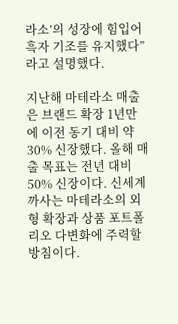라소’의 성장에 힘입어 흑자 기조를 유지했다”라고 설명했다.

지난해 마테라소 매출은 브랜드 확장 1년만에 이전 동기 대비 약 30% 신장했다. 올해 매출 목표는 전년 대비 50% 신장이다. 신세계까사는 마테라소의 외형 확장과 상품 포트폴리오 다변화에 주력할 방침이다.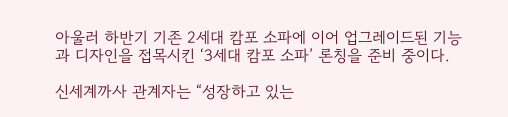아울러 하반기 기존 2세대 캄포 소파에 이어 업그레이드된 기능과 디자인을 접목시킨 ‘3세대 캄포 소파’ 론칭을 준비 중이다.

신세계까사 관계자는 “성장하고 있는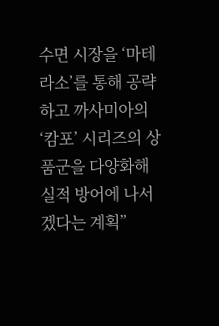수면 시장을 ‘마테라소’를 통해 공략하고 까사미아의 ‘캄포’ 시리즈의 상품군을 다양화해 실적 방어에 나서겠다는 계획”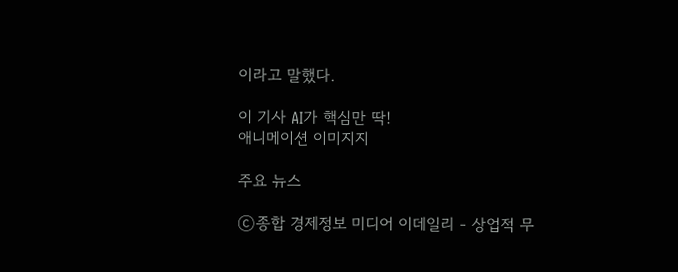이라고 말했다.

이 기사 AI가 핵심만 딱!
애니메이션 이미지지

주요 뉴스

ⓒ종합 경제정보 미디어 이데일리 - 상업적 무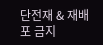단전재 & 재배포 금지